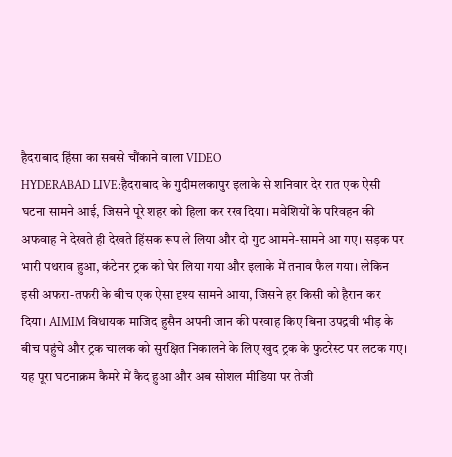हैदराबाद हिंसा का सबसे चौंकाने वाला VIDEO
HYDERABAD LIVE:हैदराबाद के गुदीमलकापुर इलाके से शनिवार देर रात एक ऐसी घटना सामने आई, जिसने पूरे शहर को हिला कर रख दिया। मवेशियों के परिवहन की अफवाह ने देखते ही देखते हिंसक रूप ले लिया और दो गुट आमने-सामने आ गए। सड़क पर भारी पथराव हुआ, कंटेनर ट्रक को घेर लिया गया और इलाके में तनाव फैल गया। लेकिन इसी अफरा-तफरी के बीच एक ऐसा दृश्य सामने आया, जिसने हर किसी को हैरान कर दिया। AIMIM विधायक माजिद हुसैन अपनी जान की परवाह किए बिना उपद्रवी भीड़ के बीच पहुंचे और ट्रक चालक को सुरक्षित निकालने के लिए खुद ट्रक के फुटरेस्ट पर लटक गए। यह पूरा घटनाक्रम कैमरे में कैद हुआ और अब सोशल मीडिया पर तेजी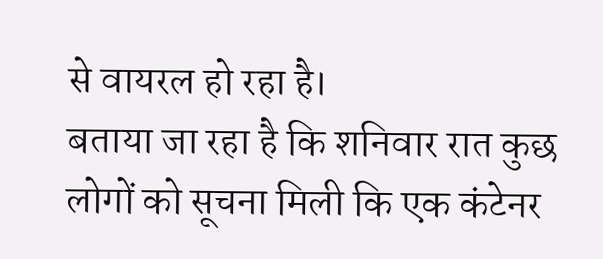से वायरल हो रहा है।
बताया जा रहा है कि शनिवार रात कुछ लोगों को सूचना मिली कि एक कंटेनर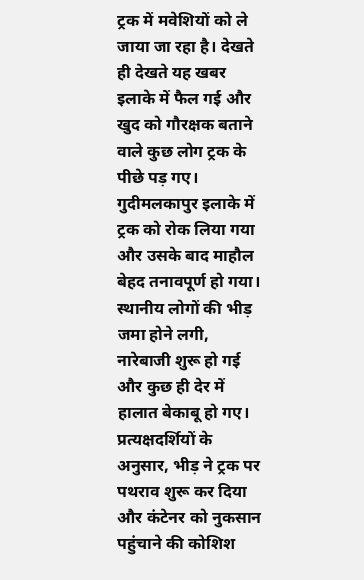ट्रक में मवेशियों को ले जाया जा रहा है। देखते ही देखते यह खबर इलाके में फैल गई और खुद को गौरक्षक बताने वाले कुछ लोग ट्रक के पीछे पड़ गए। गुदीमलकापुर इलाके में ट्रक को रोक लिया गया और उसके बाद माहौल बेहद तनावपूर्ण हो गया। स्थानीय लोगों की भीड़ जमा होने लगी, नारेबाजी शुरू हो गई और कुछ ही देर में हालात बेकाबू हो गए। प्रत्यक्षदर्शियों के अनुसार, भीड़ ने ट्रक पर पथराव शुरू कर दिया और कंटेनर को नुकसान पहुंचाने की कोशिश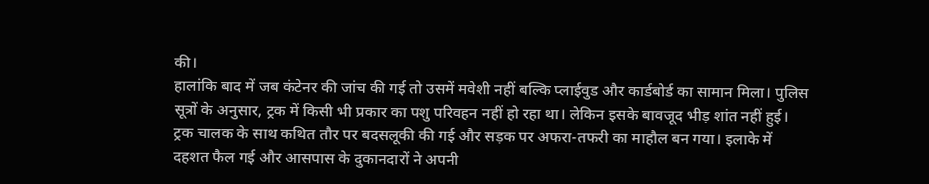की।
हालांकि बाद में जब कंटेनर की जांच की गई तो उसमें मवेशी नहीं बल्कि प्लाईवुड और कार्डबोर्ड का सामान मिला। पुलिस सूत्रों के अनुसार, ट्रक में किसी भी प्रकार का पशु परिवहन नहीं हो रहा था। लेकिन इसके बावजूद भीड़ शांत नहीं हुई। ट्रक चालक के साथ कथित तौर पर बदसलूकी की गई और सड़क पर अफरा-तफरी का माहौल बन गया। इलाके में दहशत फैल गई और आसपास के दुकानदारों ने अपनी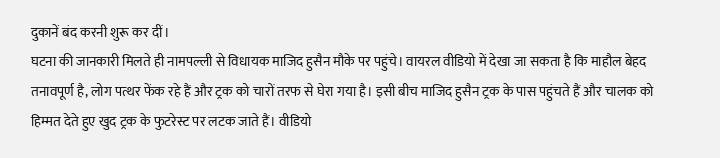दुकानें बंद करनी शुरू कर दीं।
घटना की जानकारी मिलते ही नामपल्ली से विधायक माजिद हुसैन मौके पर पहुंचे। वायरल वीडियो में देखा जा सकता है कि माहौल बेहद तनावपूर्ण है, लोग पत्थर फेंक रहे हैं और ट्रक को चारों तरफ से घेरा गया है। इसी बीच माजिद हुसैन ट्रक के पास पहुंचते हैं और चालक को हिम्मत देते हुए खुद ट्रक के फुटरेस्ट पर लटक जाते हैं। वीडियो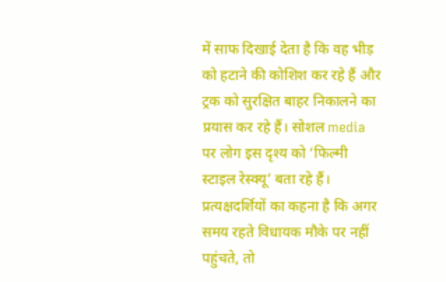में साफ दिखाई देता है कि वह भीड़ को हटाने की कोशिश कर रहे हैं और ट्रक को सुरक्षित बाहर निकालने का प्रयास कर रहे हैं। सोशल media पर लोग इस दृश्य को ‘फिल्मी स्टाइल रेस्क्यू’ बता रहे हैं।
प्रत्यक्षदर्शियों का कहना है कि अगर समय रहते विधायक मौके पर नहीं पहुंचते, तो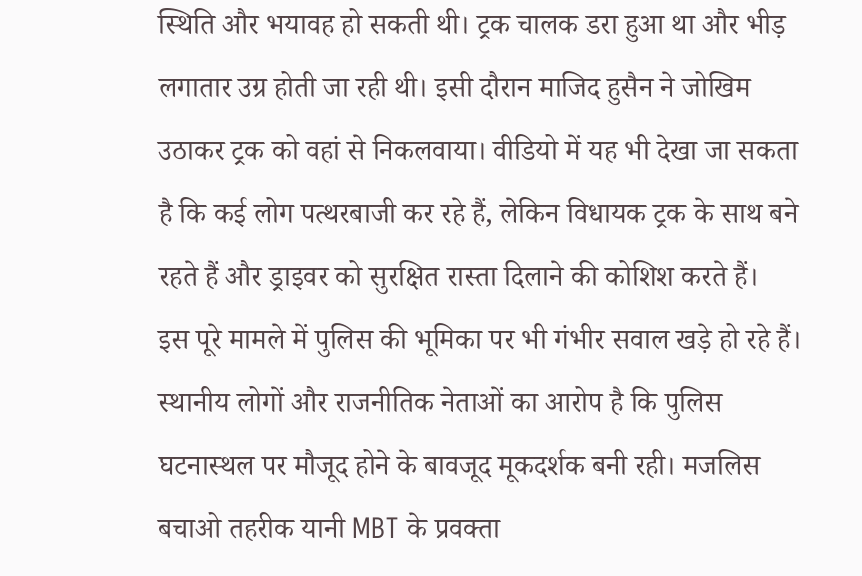स्थिति और भयावह हो सकती थी। ट्रक चालक डरा हुआ था और भीड़ लगातार उग्र होती जा रही थी। इसी दौरान माजिद हुसैन ने जोखिम उठाकर ट्रक को वहां से निकलवाया। वीडियो में यह भी देखा जा सकता है कि कई लोग पत्थरबाजी कर रहे हैं, लेकिन विधायक ट्रक के साथ बने रहते हैं और ड्राइवर को सुरक्षित रास्ता दिलाने की कोशिश करते हैं।
इस पूरे मामले में पुलिस की भूमिका पर भी गंभीर सवाल खड़े हो रहे हैं। स्थानीय लोगों और राजनीतिक नेताओं का आरोप है कि पुलिस घटनास्थल पर मौजूद होने के बावजूद मूकदर्शक बनी रही। मजलिस बचाओ तहरीक यानी MBT के प्रवक्ता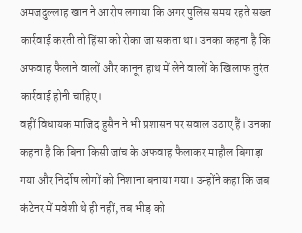अमजदुल्लाह खान ने आरोप लगाया कि अगर पुलिस समय रहते सख्त कार्रवाई करती तो हिंसा को रोका जा सकता था। उनका कहना है कि अफवाह फैलाने वालों और कानून हाथ में लेने वालों के खिलाफ तुरंत कार्रवाई होनी चाहिए।
वहीं विधायक माजिद हुसैन ने भी प्रशासन पर सवाल उठाए हैं। उनका कहना है कि बिना किसी जांच के अफवाह फैलाकर माहौल बिगाड़ा गया और निर्दोष लोगों को निशाना बनाया गया। उन्होंने कहा कि जब कंटेनर में मवेशी थे ही नहीं, तब भीड़ को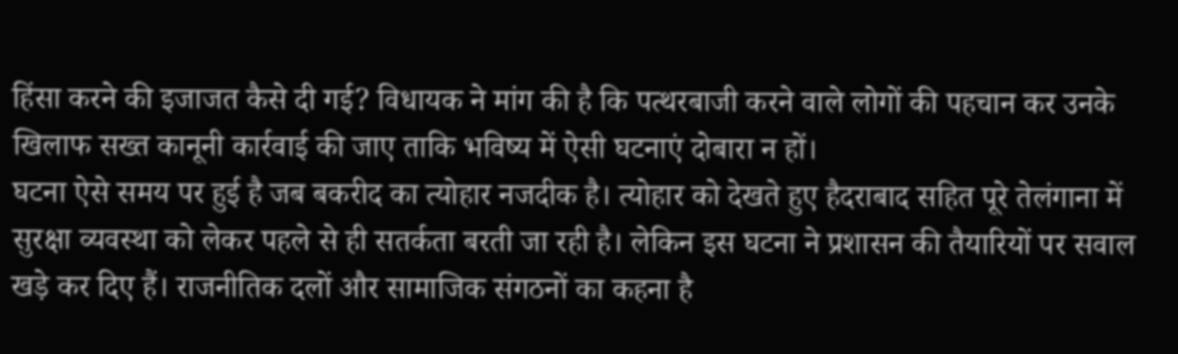हिंसा करने की इजाजत कैसे दी गई? विधायक ने मांग की है कि पत्थरबाजी करने वाले लोगों की पहचान कर उनके खिलाफ सख्त कानूनी कार्रवाई की जाए ताकि भविष्य में ऐसी घटनाएं दोबारा न हों।
घटना ऐसे समय पर हुई है जब बकरीद का त्योहार नजदीक है। त्योहार को देखते हुए हैदराबाद सहित पूरे तेलंगाना में सुरक्षा व्यवस्था को लेकर पहले से ही सतर्कता बरती जा रही है। लेकिन इस घटना ने प्रशासन की तैयारियों पर सवाल खड़े कर दिए हैं। राजनीतिक दलों और सामाजिक संगठनों का कहना है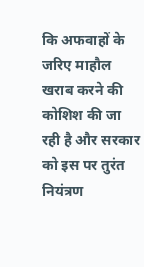कि अफवाहों के जरिए माहौल खराब करने की कोशिश की जा रही है और सरकार को इस पर तुरंत नियंत्रण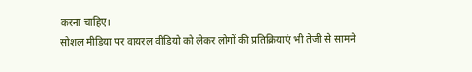करना चाहिए।
सोशल मीडिया पर वायरल वीडियो को लेकर लोगों की प्रतिक्रियाएं भी तेजी से सामने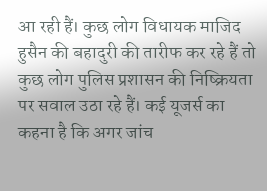आ रही हैं। कुछ लोग विधायक माजिद हुसैन की बहादुरी की तारीफ कर रहे हैं तो कुछ लोग पुलिस प्रशासन की निष्क्रियता पर सवाल उठा रहे हैं। कई यूजर्स का कहना है कि अगर जांच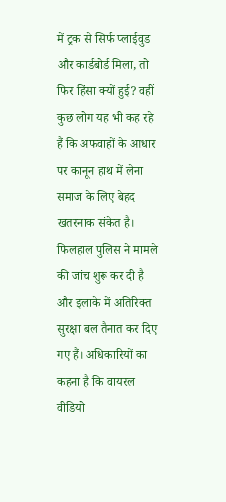में ट्रक से सिर्फ प्लाईवुड और कार्डबोर्ड मिला, तो फिर हिंसा क्यों हुई? वहीं कुछ लोग यह भी कह रहे हैं कि अफवाहों के आधार पर कानून हाथ में लेना समाज के लिए बेहद खतरनाक संकेत है।
फिलहाल पुलिस ने मामले की जांच शुरू कर दी है और इलाके में अतिरिक्त सुरक्षा बल तैनात कर दिए गए हैं। अधिकारियों का कहना है कि वायरल वीडियो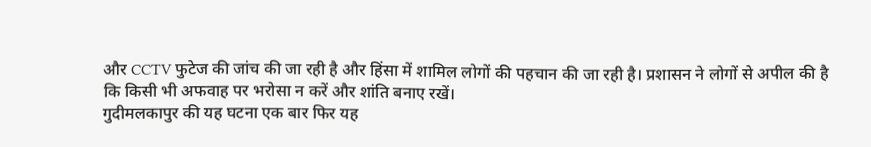और CCTV फुटेज की जांच की जा रही है और हिंसा में शामिल लोगों की पहचान की जा रही है। प्रशासन ने लोगों से अपील की है कि किसी भी अफवाह पर भरोसा न करें और शांति बनाए रखें।
गुदीमलकापुर की यह घटना एक बार फिर यह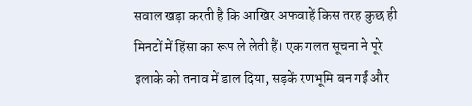सवाल खड़ा करती है कि आखिर अफवाहें किस तरह कुछ ही मिनटों में हिंसा का रूप ले लेती हैं। एक गलत सूचना ने पूरे इलाके को तनाव में डाल दिया, सड़कें रणभूमि बन गईं और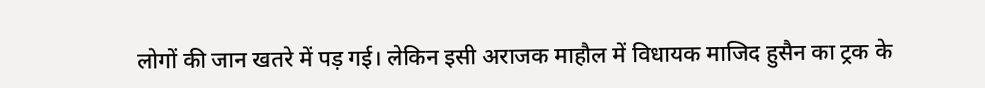लोगों की जान खतरे में पड़ गई। लेकिन इसी अराजक माहौल में विधायक माजिद हुसैन का ट्रक के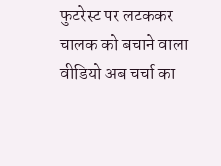फुटरेस्ट पर लटककर चालक को बचाने वाला वीडियो अब चर्चा का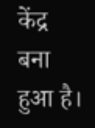केंद्र बना हुआ है।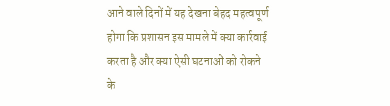आने वाले दिनों में यह देखना बेहद महत्वपूर्ण होगा कि प्रशासन इस मामले में क्या कार्रवाई करता है और क्या ऐसी घटनाओं को रोकने के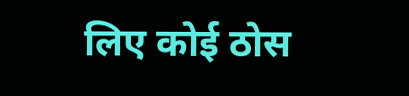लिए कोई ठोस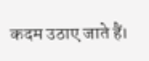कदम उठाए जाते हैं।